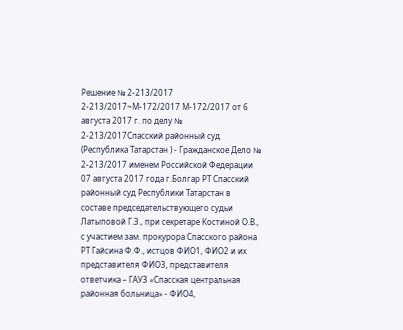Решение № 2-213/2017 2-213/2017~М-172/2017 М-172/2017 от 6 августа 2017 г. по делу № 2-213/2017Спасский районный суд (Республика Татарстан ) - Гражданское Дело № 2-213/2017 именем Российской Федерации 07 августа 2017 года г.Болгар РТ Спасский районный суд Республики Татарстан в составе председательствующего судьи Латыповой Г.З., при секретаре Костиной О.В., с участием зам. прокурора Спасского района РТ Гайсина Ф.Ф., истцов ФИО1, ФИО2 и их представителя ФИО3, представителя ответчика – ГАУЗ «Спасская центральная районная больница» - ФИО4,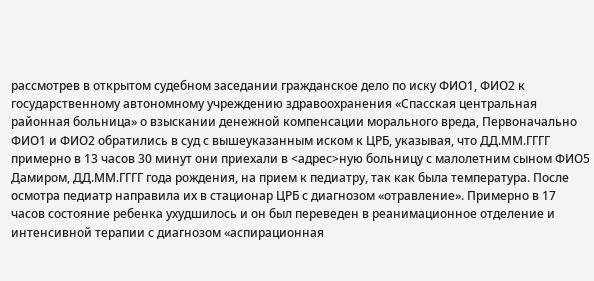рассмотрев в открытом судебном заседании гражданское дело по иску ФИО1, ФИО2 к государственному автономному учреждению здравоохранения «Спасская центральная районная больница» о взыскании денежной компенсации морального вреда, Первоначально ФИО1 и ФИО2 обратились в суд с вышеуказанным иском к ЦРБ, указывая, что ДД.ММ.ГГГГ примерно в 13 часов 30 минут они приехали в <адрес>ную больницу с малолетним сыном ФИО5 Дамиром, ДД.ММ.ГГГГ года рождения, на прием к педиатру, так как была температура. После осмотра педиатр направила их в стационар ЦРБ с диагнозом «отравление». Примерно в 17 часов состояние ребенка ухудшилось и он был переведен в реанимационное отделение и интенсивной терапии с диагнозом «аспирационная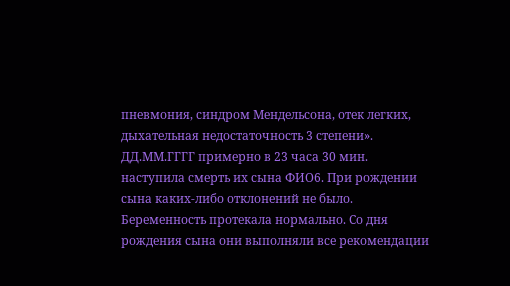пневмония, синдром Мендельсона, отек легких, дыхательная недостаточность 3 степени». ДД.ММ.ГГГГ примерно в 23 часа 30 мин. наступила смерть их сына ФИО6. При рождении сына каких-либо отклонений не было. Беременность протекала нормально. Со дня рождения сына они выполняли все рекомендации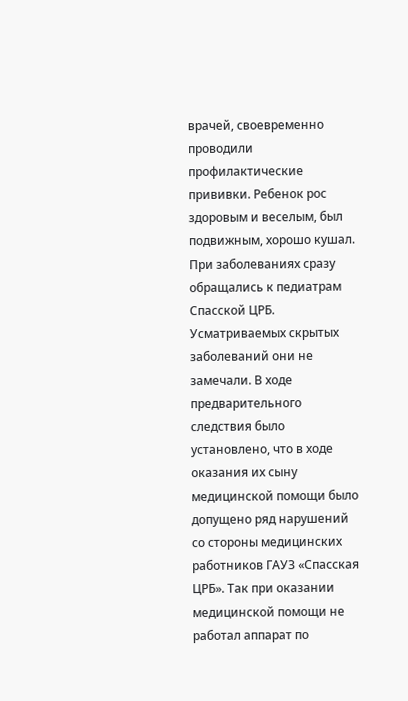врачей, своевременно проводили профилактические прививки. Ребенок рос здоровым и веселым, был подвижным, хорошо кушал. При заболеваниях сразу обращались к педиатрам Спасской ЦРБ. Усматриваемых скрытых заболеваний они не замечали. В ходе предварительного следствия было установлено, что в ходе оказания их сыну медицинской помощи было допущено ряд нарушений со стороны медицинских работников ГАУЗ «Спасская ЦРБ». Так при оказании медицинской помощи не работал аппарат по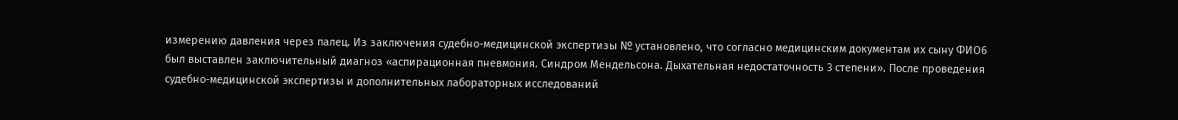измерению давления через палец. Из заключения судебно-медицинской экспертизы № установлено, что согласно медицинским документам их сыну ФИО6 был выставлен заключительный диагноз «аспирационная пневмония. Синдром Мендельсона. Дыхательная недостаточность 3 степени». После проведения судебно-медицинской экспертизы и дополнительных лабораторных исследований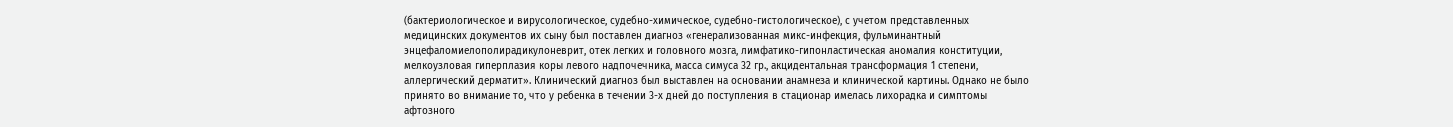(бактериологическое и вирусологическое, судебно-химическое, судебно-гистологическое), с учетом представленных медицинских документов их сыну был поставлен диагноз «генерализованная микс-инфекция, фульминантный энцефаломиелополирадикулоневрит, отек легких и головного мозга, лимфатико-гипонластическая аномалия конституции, мелкоузловая гиперплазия коры левого надпочечника, масса симуса 32 гр., акцидентальная трансформация 1 степени, аллергический дерматит». Клинический диагноз был выставлен на основании анамнеза и клинической картины. Однако не было принято во внимание то, что у ребенка в течении 3-х дней до поступления в стационар имелась лихорадка и симптомы афтозного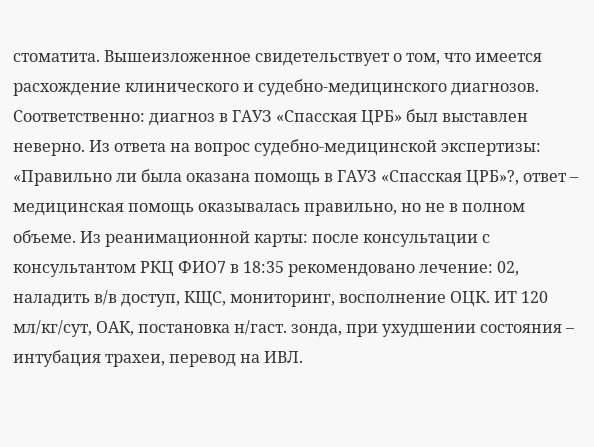стоматита. Вышеизложенное свидетельствует о том, что имеется расхождение клинического и судебно-медицинского диагнозов. Соответственно: диагноз в ГАУЗ «Спасская ЦРБ» был выставлен неверно. Из ответа на вопрос судебно-медицинской экспертизы: «Правильно ли была оказана помощь в ГАУЗ «Спасская ЦРБ»?, ответ – медицинская помощь оказывалась правильно, но не в полном объеме. Из реанимационной карты: после консультации с консультантом РКЦ ФИО7 в 18:35 рекомендовано лечение: 02, наладить в/в доступ, КЩС, мониторинг, восполнение ОЦК. ИТ 120 мл/кг/сут, ОАК, постановка н/гаст. зонда, при ухудшении состояния – интубация трахеи, перевод на ИВЛ.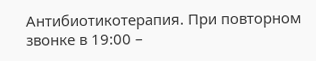Антибиотикотерапия. При повторном звонке в 19:00 –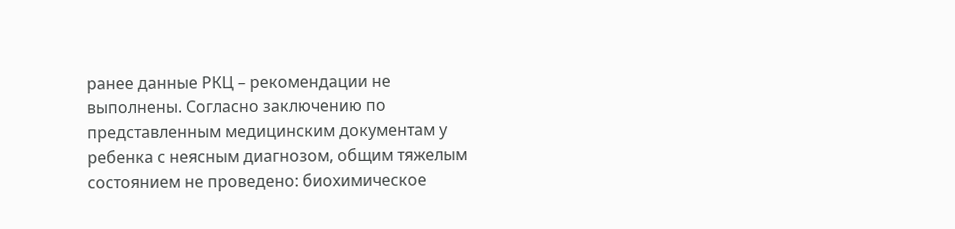ранее данные РКЦ – рекомендации не выполнены. Согласно заключению по представленным медицинским документам у ребенка с неясным диагнозом, общим тяжелым состоянием не проведено: биохимическое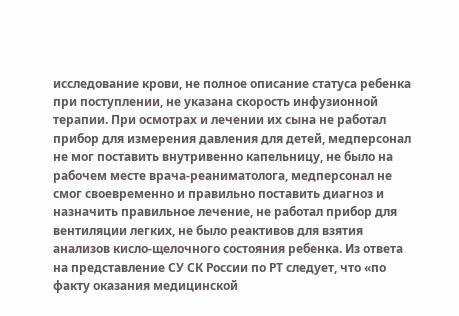исследование крови, не полное описание статуса ребенка при поступлении, не указана скорость инфузионной терапии. При осмотрах и лечении их сына не работал прибор для измерения давления для детей, медперсонал не мог поставить внутривенно капельницу, не было на рабочем месте врача-реаниматолога, медперсонал не смог своевременно и правильно поставить диагноз и назначить правильное лечение, не работал прибор для вентиляции легких, не было реактивов для взятия анализов кисло-щелочного состояния ребенка. Из ответа на представление СУ СК России по РТ следует, что «по факту оказания медицинской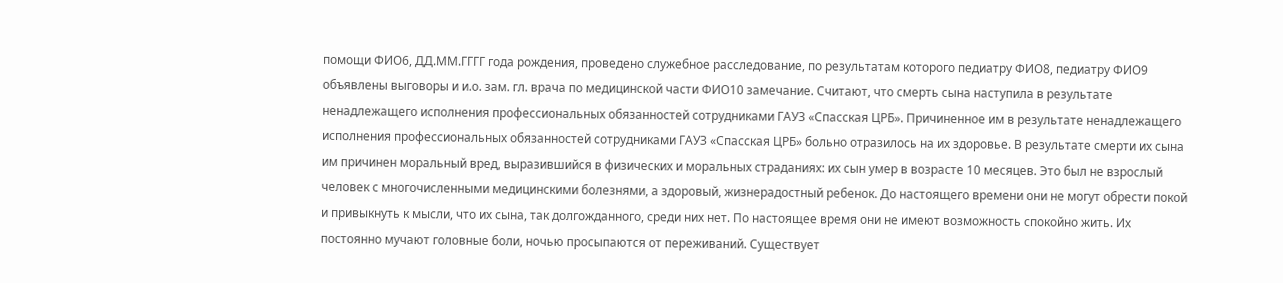помощи ФИО6, ДД.ММ.ГГГГ года рождения, проведено служебное расследование, по результатам которого педиатру ФИО8, педиатру ФИО9 объявлены выговоры и и.о. зам. гл. врача по медицинской части ФИО10 замечание. Считают, что смерть сына наступила в результате ненадлежащего исполнения профессиональных обязанностей сотрудниками ГАУЗ «Спасская ЦРБ». Причиненное им в результате ненадлежащего исполнения профессиональных обязанностей сотрудниками ГАУЗ «Спасская ЦРБ» больно отразилось на их здоровье. В результате смерти их сына им причинен моральный вред, выразившийся в физических и моральных страданиях: их сын умер в возрасте 10 месяцев. Это был не взрослый человек с многочисленными медицинскими болезнями, а здоровый, жизнерадостный ребенок. До настоящего времени они не могут обрести покой и привыкнуть к мысли, что их сына, так долгожданного, среди них нет. По настоящее время они не имеют возможность спокойно жить. Их постоянно мучают головные боли, ночью просыпаются от переживаний. Существует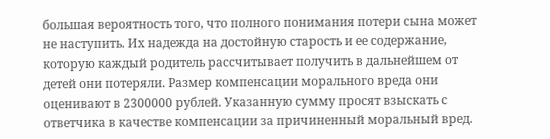большая вероятность того, что полного понимания потери сына может не наступить. Их надежда на достойную старость и ее содержание, которую каждый родитель рассчитывает получить в дальнейшем от детей они потеряли. Размер компенсации морального вреда они оценивают в 2300000 рублей. Указанную сумму просят взыскать с ответчика в качестве компенсации за причиненный моральный вред.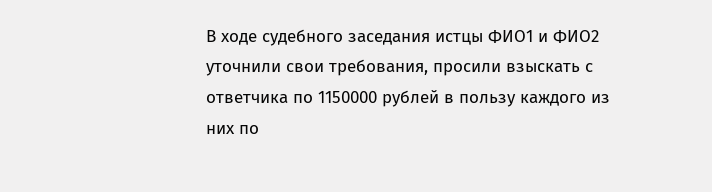В ходе судебного заседания истцы ФИО1 и ФИО2 уточнили свои требования, просили взыскать с ответчика по 1150000 рублей в пользу каждого из них по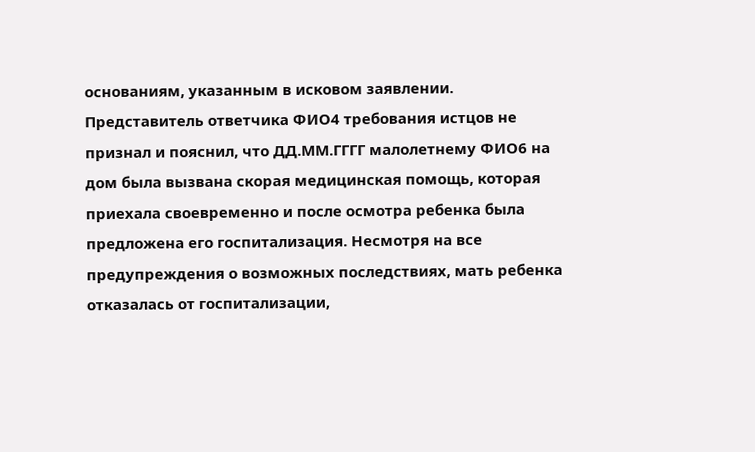основаниям, указанным в исковом заявлении. Представитель ответчика ФИО4 требования истцов не признал и пояснил, что ДД.ММ.ГГГГ малолетнему ФИО6 на дом была вызвана скорая медицинская помощь, которая приехала своевременно и после осмотра ребенка была предложена его госпитализация. Несмотря на все предупреждения о возможных последствиях, мать ребенка отказалась от госпитализации,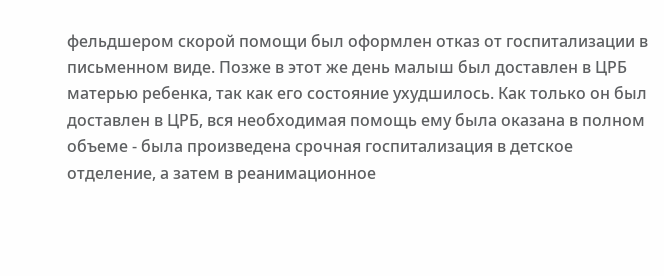фельдшером скорой помощи был оформлен отказ от госпитализации в письменном виде. Позже в этот же день малыш был доставлен в ЦРБ матерью ребенка, так как его состояние ухудшилось. Как только он был доставлен в ЦРБ, вся необходимая помощь ему была оказана в полном объеме - была произведена срочная госпитализация в детское отделение, а затем в реанимационное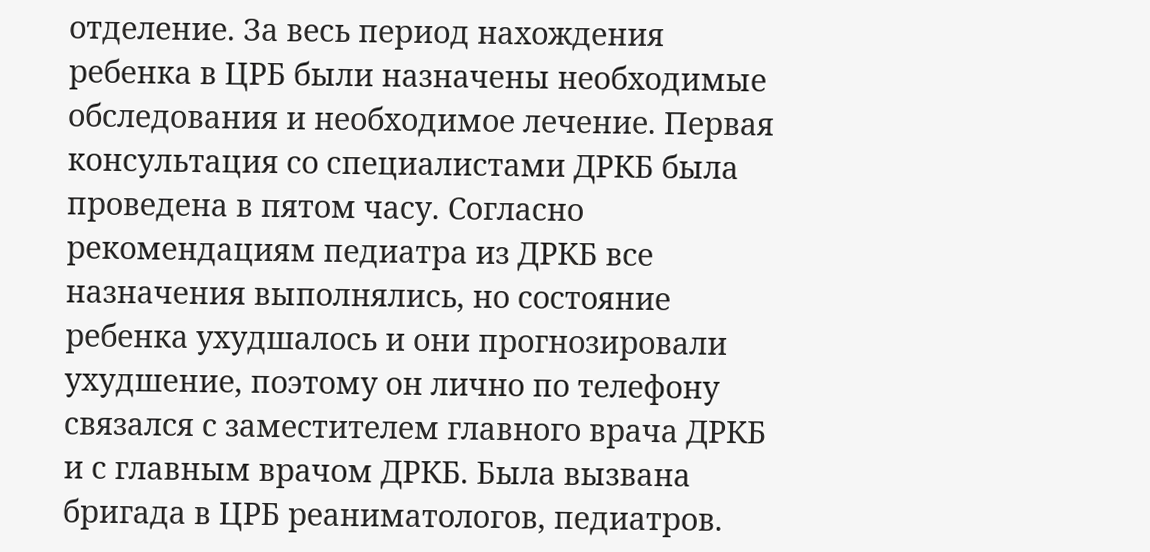отделение. За весь период нахождения ребенка в ЦРБ были назначены необходимые обследования и необходимое лечение. Первая консультация со специалистами ДРКБ была проведена в пятом часу. Согласно рекомендациям педиатра из ДРКБ все назначения выполнялись, но состояние ребенка ухудшалось и они прогнозировали ухудшение, поэтому он лично по телефону связался с заместителем главного врача ДРКБ и с главным врачом ДРКБ. Была вызвана бригада в ЦРБ реаниматологов, педиатров.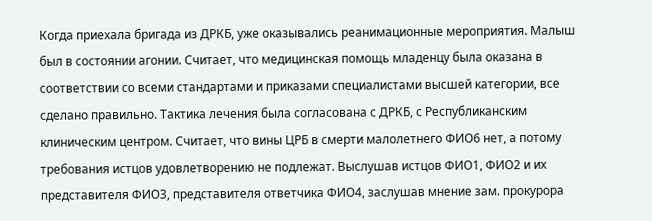Когда приехала бригада из ДРКБ, уже оказывались реанимационные мероприятия. Малыш был в состоянии агонии. Считает, что медицинская помощь младенцу была оказана в соответствии со всеми стандартами и приказами специалистами высшей категории, все сделано правильно. Тактика лечения была согласована с ДРКБ, с Республиканским клиническим центром. Считает, что вины ЦРБ в смерти малолетнего ФИО6 нет, а потому требования истцов удовлетворению не подлежат. Выслушав истцов ФИО1, ФИО2 и их представителя ФИО3, представителя ответчика ФИО4, заслушав мнение зам. прокурора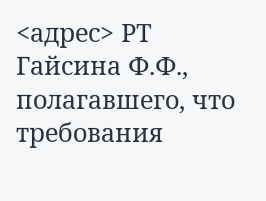<адрес> РТ Гайсина Ф.Ф., полагавшего, что требования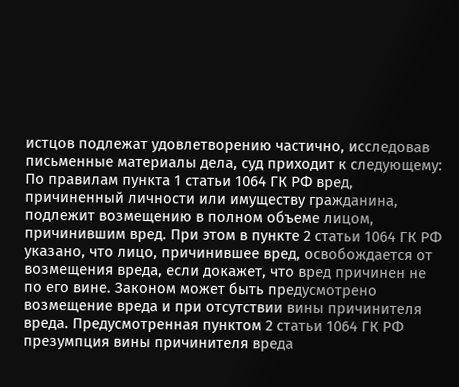истцов подлежат удовлетворению частично, исследовав письменные материалы дела, суд приходит к следующему: По правилам пункта 1 статьи 1064 ГК РФ вред, причиненный личности или имуществу гражданина, подлежит возмещению в полном объеме лицом, причинившим вред. При этом в пункте 2 статьи 1064 ГК РФ указано, что лицо, причинившее вред, освобождается от возмещения вреда, если докажет, что вред причинен не по его вине. Законом может быть предусмотрено возмещение вреда и при отсутствии вины причинителя вреда. Предусмотренная пунктом 2 статьи 1064 ГК РФ презумпция вины причинителя вреда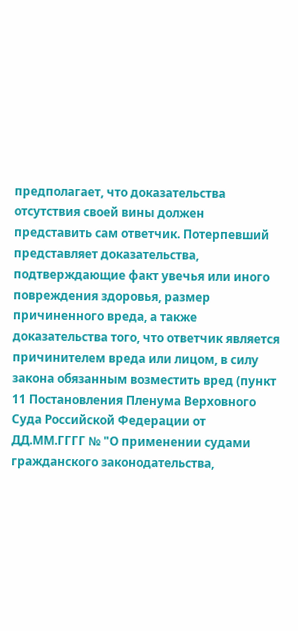предполагает, что доказательства отсутствия своей вины должен представить сам ответчик. Потерпевший представляет доказательства, подтверждающие факт увечья или иного повреждения здоровья, размер причиненного вреда, а также доказательства того, что ответчик является причинителем вреда или лицом, в силу закона обязанным возместить вред (пункт 11 Постановления Пленума Верховного Суда Российской Федерации от ДД.ММ.ГГГГ № "О применении судами гражданского законодательства,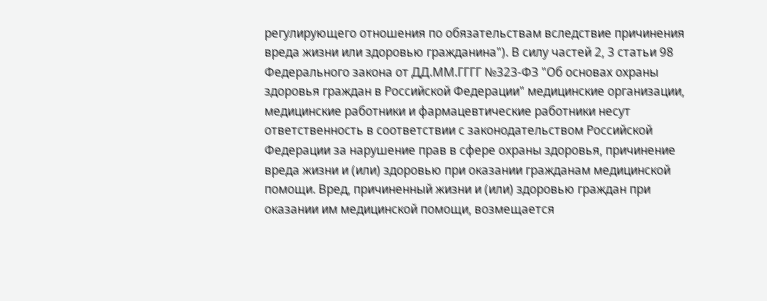регулирующего отношения по обязательствам вследствие причинения вреда жизни или здоровью гражданина"). В силу частей 2, 3 статьи 98 Федерального закона от ДД.ММ.ГГГГ №323-ФЗ "Об основах охраны здоровья граждан в Российской Федерации" медицинские организации, медицинские работники и фармацевтические работники несут ответственность в соответствии с законодательством Российской Федерации за нарушение прав в сфере охраны здоровья, причинение вреда жизни и (или) здоровью при оказании гражданам медицинской помощи. Вред, причиненный жизни и (или) здоровью граждан при оказании им медицинской помощи, возмещается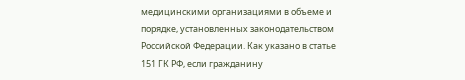медицинскими организациями в объеме и порядке, установленных законодательством Российской Федерации. Как указано в статье 151 ГК РФ, если гражданину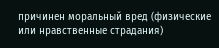причинен моральный вред (физические или нравственные страдания)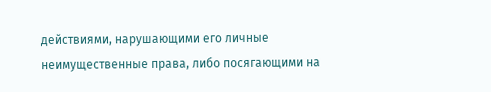действиями, нарушающими его личные неимущественные права, либо посягающими на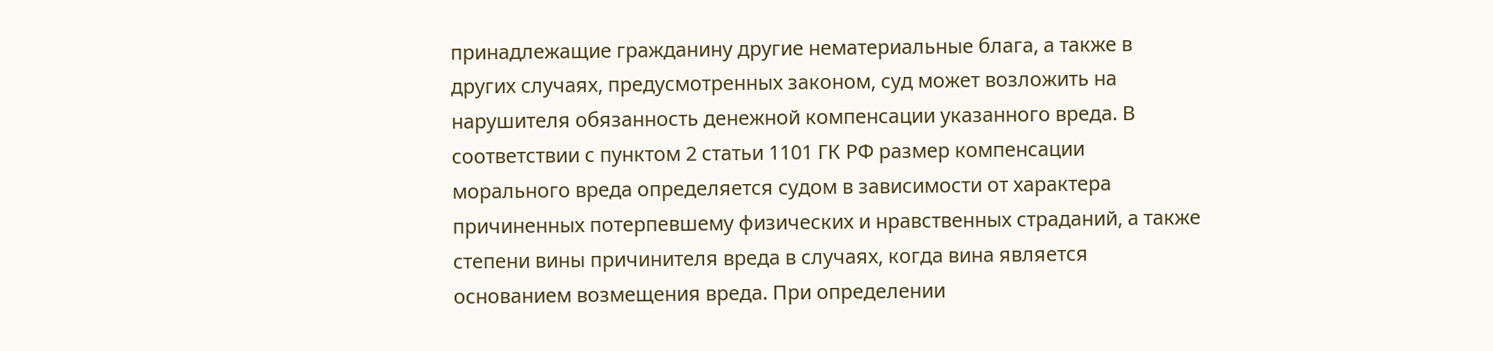принадлежащие гражданину другие нематериальные блага, а также в других случаях, предусмотренных законом, суд может возложить на нарушителя обязанность денежной компенсации указанного вреда. В соответствии с пунктом 2 статьи 1101 ГК РФ размер компенсации морального вреда определяется судом в зависимости от характера причиненных потерпевшему физических и нравственных страданий, а также степени вины причинителя вреда в случаях, когда вина является основанием возмещения вреда. При определении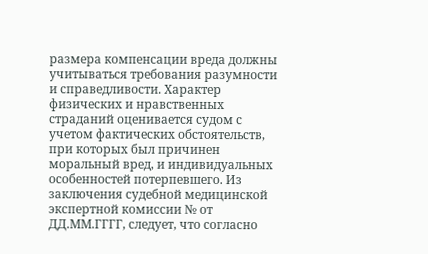размера компенсации вреда должны учитываться требования разумности и справедливости. Характер физических и нравственных страданий оценивается судом с учетом фактических обстоятельств, при которых был причинен моральный вред, и индивидуальных особенностей потерпевшего. Из заключения судебной медицинской экспертной комиссии № от ДД.ММ.ГГГГ, следует, что согласно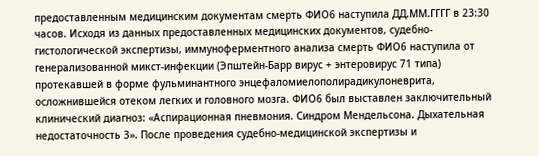предоставленным медицинским документам смерть ФИО6 наступила ДД.ММ.ГГГГ в 23:30 часов. Исходя из данных предоставленных медицинских документов, судебно-гистологической экспертизы, иммуноферментного анализа смерть ФИО6 наступила от генерализованной микст-инфекции (Эпштейн-Барр вирус + энтеровирус 71 типа) протекавшей в форме фульминантного энцефаломиелополирадикулоневрита, осложнившейся отеком легких и головного мозга. ФИО6 был выставлен заключительный клинический диагноз: «Аспирационная пневмония. Синдром Мендельсона. Дыхательная недостаточность 3». После проведения судебно-медицинской экспертизы и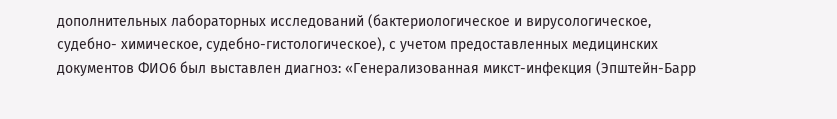дополнительных лабораторных исследований (бактериологическое и вирусологическое, судебно- химическое, судебно-гистологическое), с учетом предоставленных медицинских документов ФИО6 был выставлен диагноз: «Генерализованная микст-инфекция (Эпштейн-Барр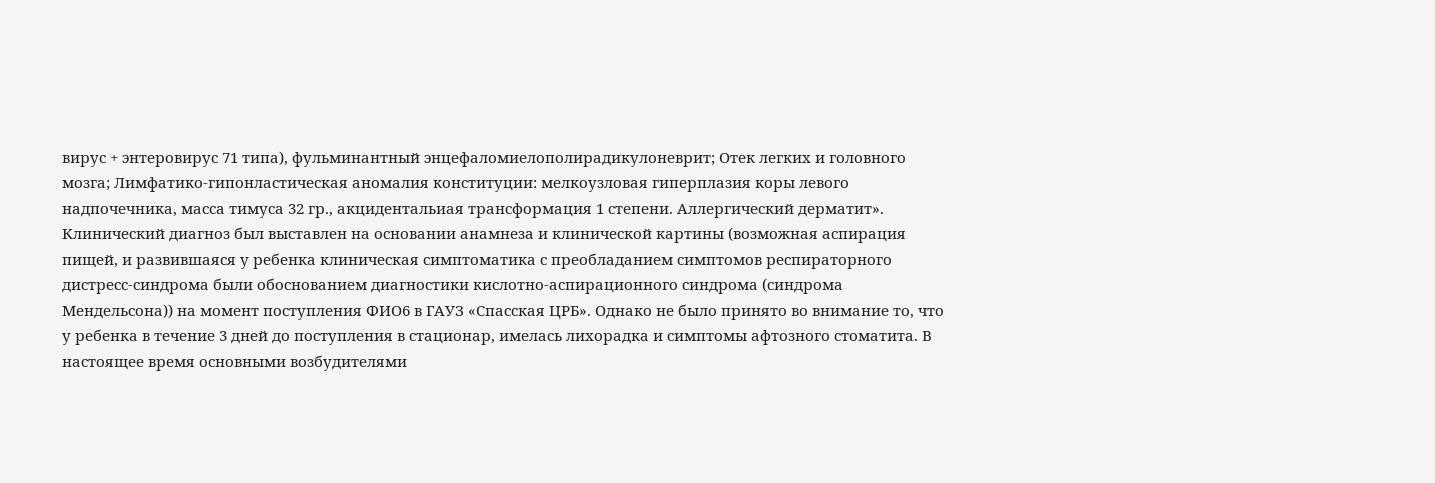вирус + энтеровирус 71 типа), фульминантный энцефаломиелополирадикулоневрит; Отек легких и головного мозга; Лимфатико-гипонластическая аномалия конституции: мелкоузловая гиперплазия коры левого надпочечника, масса тимуса 32 гр., акцидентальиая трансформация 1 степени. Аллергический дерматит». Клинический диагноз был выставлен на основании анамнеза и клинической картины (возможная аспирация пищей, и развившаяся у ребенка клиническая симптоматика с преобладанием симптомов респираторного дистресс-синдрома были обоснованием диагностики кислотно-аспирационного синдрома (синдрома Мендельсона)) на момент поступления ФИО6 в ГАУЗ «Спасская ЦРБ». Однако не было принято во внимание то, что у ребенка в течение 3 дней до поступления в стационар, имелась лихорадка и симптомы афтозного стоматита. В настоящее время основными возбудителями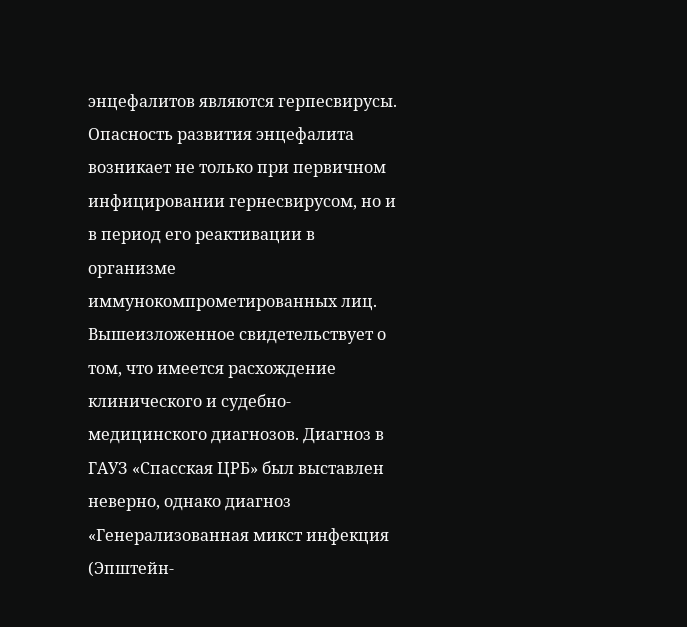энцефалитов являются герпесвирусы. Опасность развития энцефалита возникает не только при первичном инфицировании гернесвирусом, но и в период его реактивации в организме иммунокомпрометированных лиц. Вышеизложенное свидетельствует о том, что имеется расхождение клинического и судебно-медицинского диагнозов. Диагноз в ГАУЗ «Спасская ЦРБ» был выставлен неверно, однако диагноз «Генерализованная микст инфекция (Эпштейн-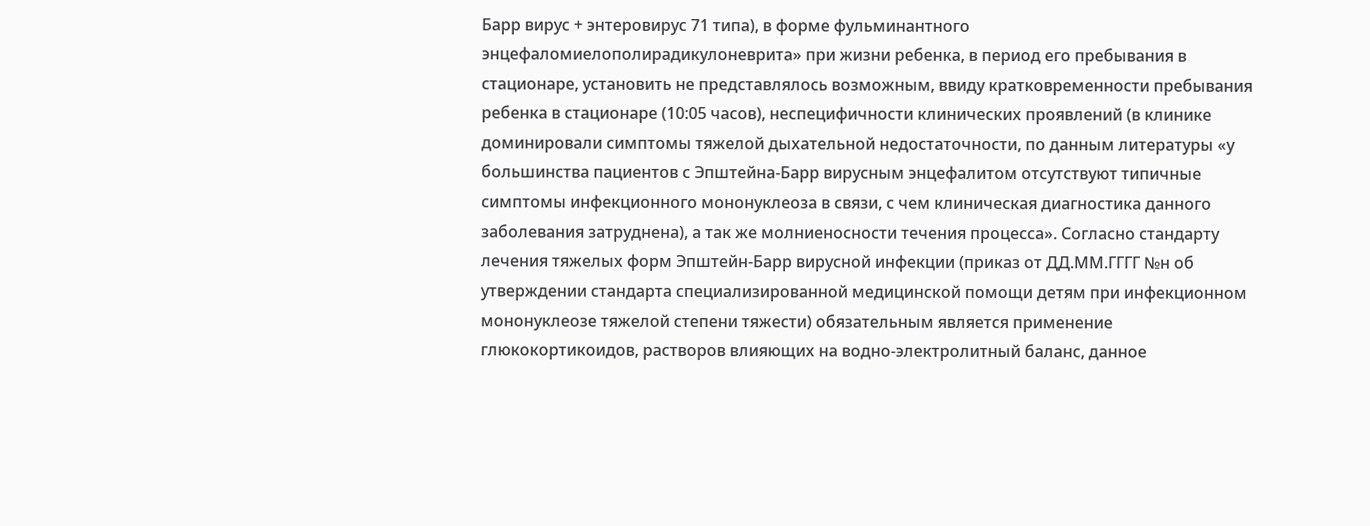Барр вирус + энтеровирус 71 типа), в форме фульминантного энцефаломиелополирадикулоневрита» при жизни ребенка, в период его пребывания в стационаре, установить не представлялось возможным, ввиду кратковременности пребывания ребенка в стационаре (10:05 часов), неспецифичности клинических проявлений (в клинике доминировали симптомы тяжелой дыхательной недостаточности, по данным литературы «у большинства пациентов с Эпштейна-Барр вирусным энцефалитом отсутствуют типичные симптомы инфекционного мононуклеоза в связи, с чем клиническая диагностика данного заболевания затруднена), а так же молниеносности течения процесса». Согласно стандарту лечения тяжелых форм Эпштейн-Барр вирусной инфекции (приказ от ДД.ММ.ГГГГ №н об утверждении стандарта специализированной медицинской помощи детям при инфекционном мононуклеозе тяжелой степени тяжести) обязательным является применение глюкокортикоидов, растворов влияющих на водно-электролитный баланс, данное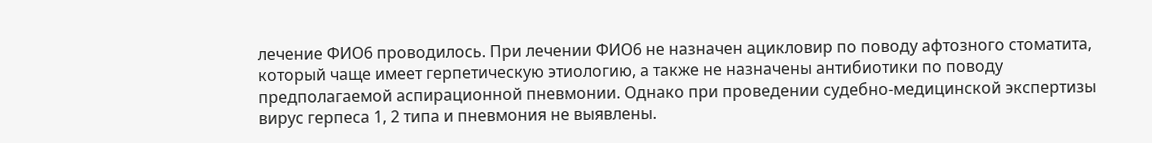лечение ФИО6 проводилось. При лечении ФИО6 не назначен ацикловир по поводу афтозного стоматита, который чаще имеет герпетическую этиологию, а также не назначены антибиотики по поводу предполагаемой аспирационной пневмонии. Однако при проведении судебно-медицинской экспертизы вирус герпеса 1, 2 типа и пневмония не выявлены.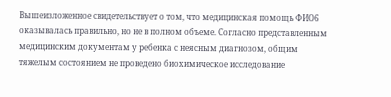Вышеизложенное свидетельствует о том, что медицинская помощь ФИО6 оказывалась правильно, но не в полном объеме. Согласно представленным медицинским документам у ребенка с неясным диагнозом, общим тяжелым состоянием не проведено биохимическое исследование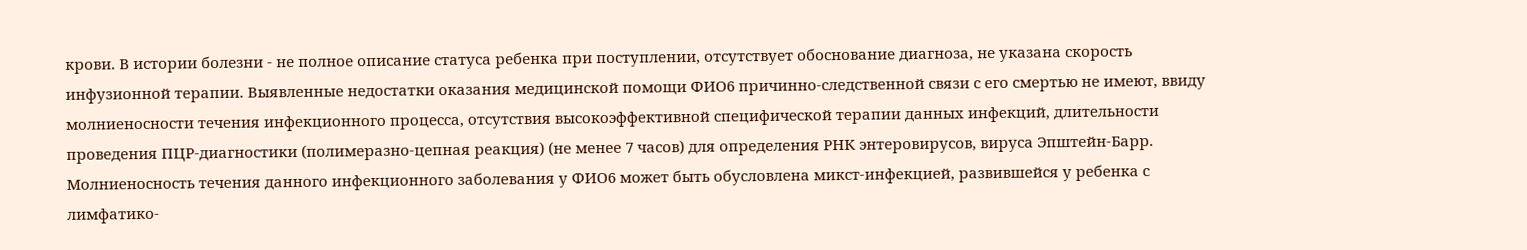крови. В истории болезни - не полное описание статуса ребенка при поступлении, отсутствует обоснование диагноза, не указана скорость инфузионной терапии. Выявленные недостатки оказания медицинской помощи ФИО6 причинно-следственной связи с его смертью не имеют, ввиду молниеносности течения инфекционного процесса, отсутствия высокоэффективной специфической терапии данных инфекций, длительности проведения ПЦР-диагностики (полимеразно-цепная реакция) (не менее 7 часов) для определения РНК энтеровирусов, вируса Эпштейн-Барр. Молниеносность течения данного инфекционного заболевания у ФИО6 может быть обусловлена микст-инфекцией, развившейся у ребенка с лимфатико-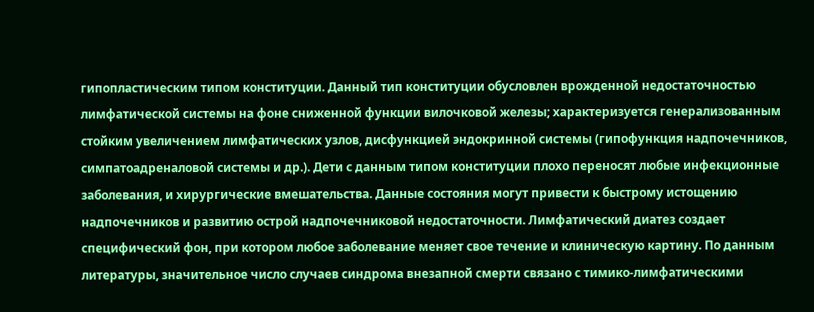гипопластическим типом конституции. Данный тип конституции обусловлен врожденной недостаточностью лимфатической системы на фоне сниженной функции вилочковой железы; характеризуется генерализованным стойким увеличением лимфатических узлов, дисфункцией эндокринной системы (гипофункция надпочечников, симпатоадреналовой системы и др.). Дети с данным типом конституции плохо переносят любые инфекционные заболевания, и хирургические вмешательства. Данные состояния могут привести к быстрому истощению надпочечников и развитию острой надпочечниковой недостаточности. Лимфатический диатез создает специфический фон, при котором любое заболевание меняет свое течение и клиническую картину. По данным литературы, значительное число случаев синдрома внезапной смерти связано с тимико-лимфатическими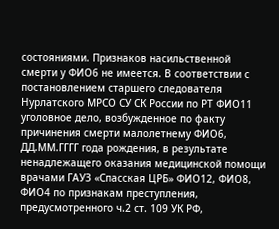состояниями. Признаков насильственной смерти у ФИО6 не имеется. В соответствии с постановлением старшего следователя Нурлатского МРСО СУ СК России по РТ ФИО11 уголовное дело, возбужденное по факту причинения смерти малолетнему ФИО6, ДД.ММ.ГГГГ года рождения, в результате ненадлежащего оказания медицинской помощи врачами ГАУЗ «Спасская ЦРБ» ФИО12, ФИО8, ФИО4 по признакам преступления, предусмотренного ч.2 ст. 109 УК РФ,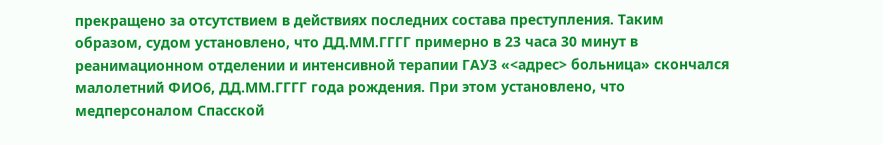прекращено за отсутствием в действиях последних состава преступления. Таким образом, судом установлено, что ДД.ММ.ГГГГ примерно в 23 часа 30 минут в реанимационном отделении и интенсивной терапии ГАУЗ «<адрес> больница» скончался малолетний ФИО6, ДД.ММ.ГГГГ года рождения. При этом установлено, что медперсоналом Спасской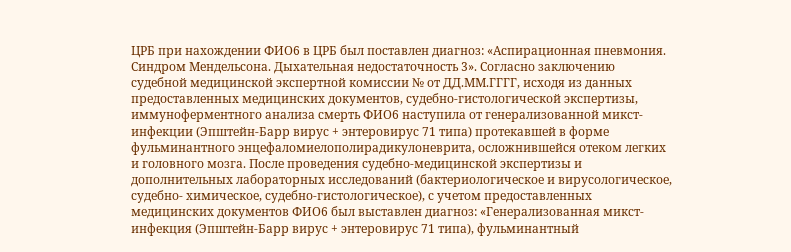ЦРБ при нахождении ФИО6 в ЦРБ был поставлен диагноз: «Аспирационная пневмония. Синдром Мендельсона. Дыхательная недостаточность 3». Согласно заключению судебной медицинской экспертной комиссии № от ДД.ММ.ГГГГ, исходя из данных предоставленных медицинских документов, судебно-гистологической экспертизы, иммуноферментного анализа смерть ФИО6 наступила от генерализованной микст-инфекции (Эпштейн-Барр вирус + энтеровирус 71 типа) протекавшей в форме фульминантного энцефаломиелополирадикулоневрита, осложнившейся отеком легких и головного мозга. После проведения судебно-медицинской экспертизы и дополнительных лабораторных исследований (бактериологическое и вирусологическое, судебно- химическое, судебно-гистологическое), с учетом предоставленных медицинских документов ФИО6 был выставлен диагноз: «Генерализованная микст-инфекция (Эпштейн-Барр вирус + энтеровирус 71 типа), фульминантный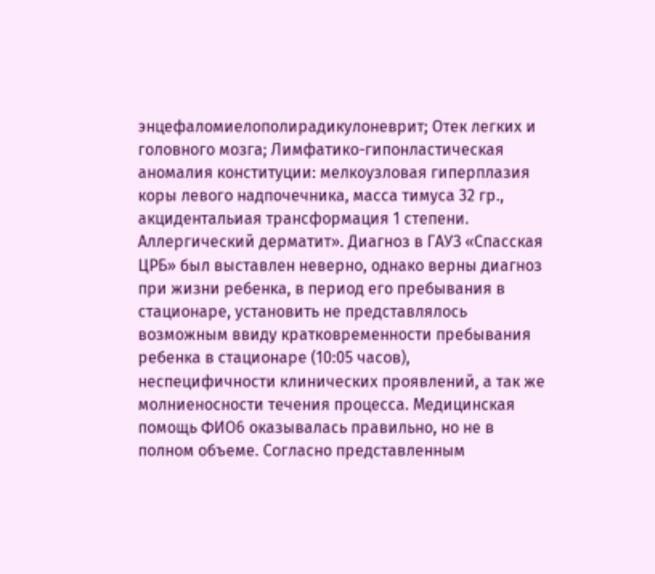энцефаломиелополирадикулоневрит; Отек легких и головного мозга; Лимфатико-гипонластическая аномалия конституции: мелкоузловая гиперплазия коры левого надпочечника, масса тимуса 32 гр., акцидентальиая трансформация 1 степени. Аллергический дерматит». Диагноз в ГАУЗ «Спасская ЦРБ» был выставлен неверно, однако верны диагноз при жизни ребенка, в период его пребывания в стационаре, установить не представлялось возможным ввиду кратковременности пребывания ребенка в стационаре (10:05 часов), неспецифичности клинических проявлений, а так же молниеносности течения процесса. Медицинская помощь ФИО6 оказывалась правильно, но не в полном объеме. Согласно представленным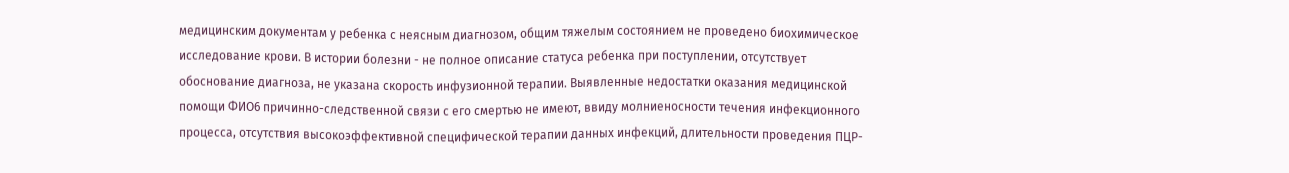медицинским документам у ребенка с неясным диагнозом, общим тяжелым состоянием не проведено биохимическое исследование крови. В истории болезни - не полное описание статуса ребенка при поступлении, отсутствует обоснование диагноза, не указана скорость инфузионной терапии. Выявленные недостатки оказания медицинской помощи ФИО6 причинно-следственной связи с его смертью не имеют, ввиду молниеносности течения инфекционного процесса, отсутствия высокоэффективной специфической терапии данных инфекций, длительности проведения ПЦР-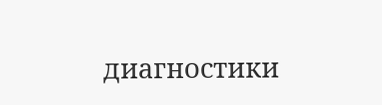диагностики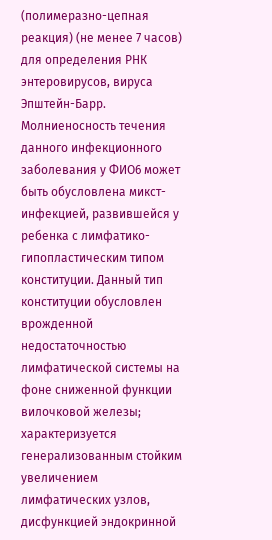(полимеразно-цепная реакция) (не менее 7 часов) для определения РНК энтеровирусов, вируса Эпштейн-Барр. Молниеносность течения данного инфекционного заболевания у ФИО6 может быть обусловлена микст-инфекцией, развившейся у ребенка с лимфатико-гипопластическим типом конституции. Данный тип конституции обусловлен врожденной недостаточностью лимфатической системы на фоне сниженной функции вилочковой железы; характеризуется генерализованным стойким увеличением лимфатических узлов, дисфункцией эндокринной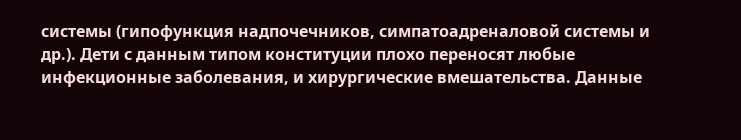системы (гипофункция надпочечников, симпатоадреналовой системы и др.). Дети с данным типом конституции плохо переносят любые инфекционные заболевания, и хирургические вмешательства. Данные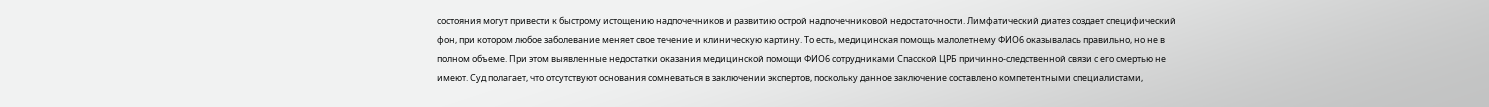состояния могут привести к быстрому истощению надпочечников и развитию острой надпочечниковой недостаточности. Лимфатический диатез создает специфический фон, при котором любое заболевание меняет свое течение и клиническую картину. То есть, медицинская помощь малолетнему ФИО6 оказывалась правильно, но не в полном объеме. При этом выявленные недостатки оказания медицинской помощи ФИО6 сотрудниками Спасской ЦРБ причинно-следственной связи с его смертью не имеют. Суд полагает, что отсутствуют основания сомневаться в заключении экспертов, поскольку данное заключение составлено компетентными специалистами,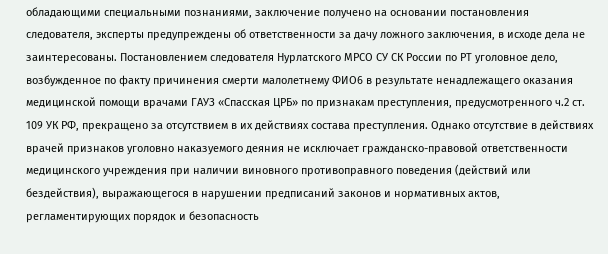обладающими специальными познаниями, заключение получено на основании постановления следователя, эксперты предупреждены об ответственности за дачу ложного заключения, в исходе дела не заинтересованы. Постановлением следователя Нурлатского МРСО СУ СК России по РТ уголовное дело, возбужденное по факту причинения смерти малолетнему ФИО6 в результате ненадлежащего оказания медицинской помощи врачами ГАУЗ «Спасская ЦРБ» по признакам преступления, предусмотренного ч.2 ст. 109 УК РФ, прекращено за отсутствием в их действиях состава преступления. Однако отсутствие в действиях врачей признаков уголовно наказуемого деяния не исключает гражданско-правовой ответственности медицинского учреждения при наличии виновного противоправного поведения (действий или бездействия), выражающегося в нарушении предписаний законов и нормативных актов, регламентирующих порядок и безопасность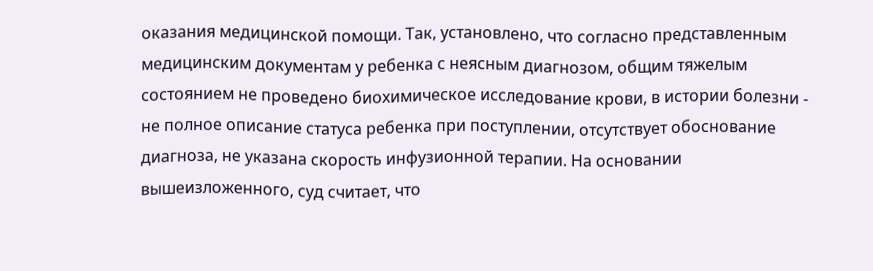оказания медицинской помощи. Так, установлено, что согласно представленным медицинским документам у ребенка с неясным диагнозом, общим тяжелым состоянием не проведено биохимическое исследование крови, в истории болезни - не полное описание статуса ребенка при поступлении, отсутствует обоснование диагноза, не указана скорость инфузионной терапии. На основании вышеизложенного, суд считает, что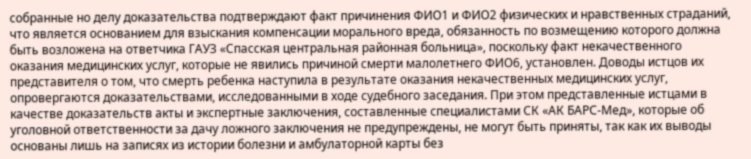собранные но делу доказательства подтверждают факт причинения ФИО1 и ФИО2 физических и нравственных страданий, что является основанием для взыскания компенсации морального вреда, обязанность по возмещению которого должна быть возложена на ответчика ГАУЗ «Спасская центральная районная больница», поскольку факт некачественного оказания медицинских услуг, которые не явились причиной смерти малолетнего ФИО6, установлен. Доводы истцов их представителя о том, что смерть ребенка наступила в результате оказания некачественных медицинских услуг, опровергаются доказательствами, исследованными в ходе судебного заседания. При этом представленные истцами в качестве доказательств акты и экспертные заключения, составленные специалистами СК «АК БАРС-Мед», которые об уголовной ответственности за дачу ложного заключения не предупреждены, не могут быть приняты, так как их выводы основаны лишь на записях из истории болезни и амбулаторной карты без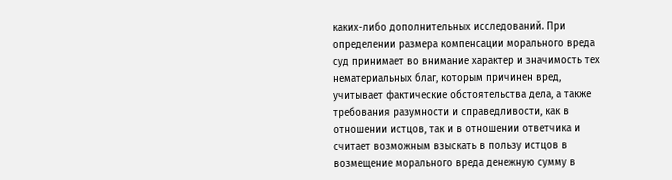каких-либо дополнительных исследований. При определении размера компенсации морального вреда суд принимает во внимание характер и значимость тех нематериальных благ, которым причинен вред, учитывает фактические обстоятельства дела, а также требования разумности и справедливости, как в отношении истцов, так и в отношении ответчика и считает возможным взыскать в пользу истцов в возмещение морального вреда денежную сумму в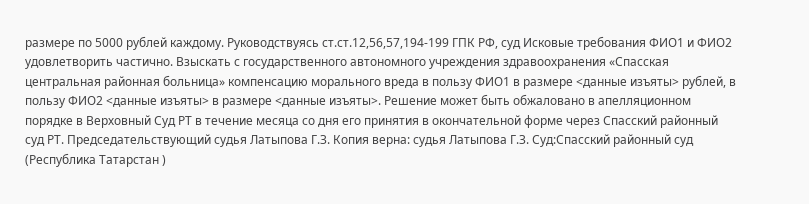размере по 5000 рублей каждому. Руководствуясь ст.ст.12,56,57,194-199 ГПК РФ, суд Исковые требования ФИО1 и ФИО2 удовлетворить частично. Взыскать с государственного автономного учреждения здравоохранения «Спасская центральная районная больница» компенсацию морального вреда в пользу ФИО1 в размере <данные изъяты> рублей, в пользу ФИО2 <данные изъяты> в размере <данные изъяты>. Решение может быть обжаловано в апелляционном порядке в Верховный Суд РТ в течение месяца со дня его принятия в окончательной форме через Спасский районный суд РТ. Председательствующий судья Латыпова Г.З. Копия верна: судья Латыпова Г.З. Суд:Спасский районный суд (Республика Татарстан )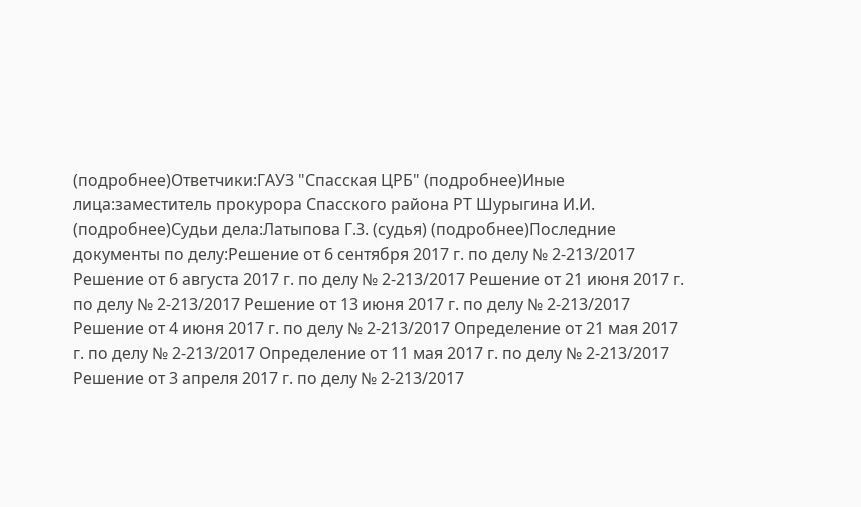(подробнее)Ответчики:ГАУЗ "Спасская ЦРБ" (подробнее)Иные лица:заместитель прокурора Спасского района РТ Шурыгина И.И. (подробнее)Судьи дела:Латыпова Г.З. (судья) (подробнее)Последние документы по делу:Решение от 6 сентября 2017 г. по делу № 2-213/2017 Решение от 6 августа 2017 г. по делу № 2-213/2017 Решение от 21 июня 2017 г. по делу № 2-213/2017 Решение от 13 июня 2017 г. по делу № 2-213/2017 Решение от 4 июня 2017 г. по делу № 2-213/2017 Определение от 21 мая 2017 г. по делу № 2-213/2017 Определение от 11 мая 2017 г. по делу № 2-213/2017 Решение от 3 апреля 2017 г. по делу № 2-213/2017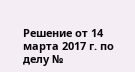Решение от 14 марта 2017 г. по делу №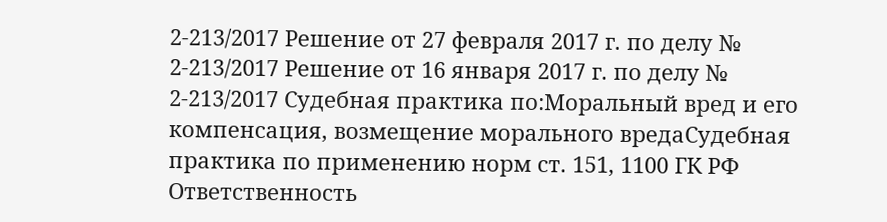2-213/2017 Решение от 27 февраля 2017 г. по делу № 2-213/2017 Решение от 16 января 2017 г. по делу № 2-213/2017 Судебная практика по:Моральный вред и его компенсация, возмещение морального вредаСудебная практика по применению норм ст. 151, 1100 ГК РФ Ответственность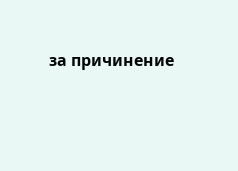за причинение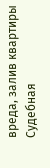вреда, залив квартиры Судебная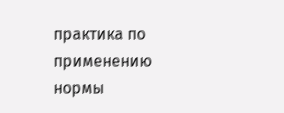практика по применению нормы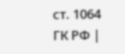ст. 1064 ГК РФ |